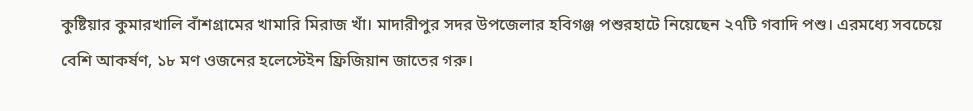কুষ্টিয়ার কুমারখালি বাঁশগ্রামের খামারি মিরাজ খাঁ। মাদারীপুর সদর উপজেলার হবিগঞ্জ পশুরহাটে নিয়েছেন ২৭টি গবাদি পশু। এরমধ্যে সবচেয়ে বেশি আকর্ষণ, ১৮ মণ ওজনের হলেস্টেইন ফ্রিজিয়ান জাতের গরু।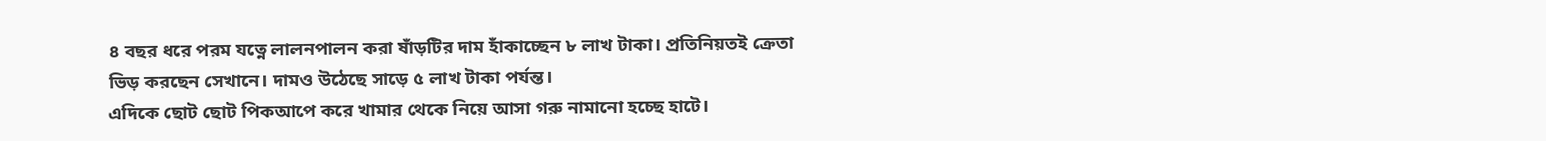৪ বছর ধরে পরম যত্নে লালনপালন করা ষাঁড়টির দাম হাঁকাচ্ছেন ৮ লাখ টাকা। প্রতিনিয়তই ক্রেতা ভিড় করছেন সেখানে। দামও উঠেছে সাড়ে ৫ লাখ টাকা পর্যন্ত।
এদিকে ছোট ছোট পিকআপে করে খামার থেকে নিয়ে আসা গরু নামানো হচ্ছে হাটে।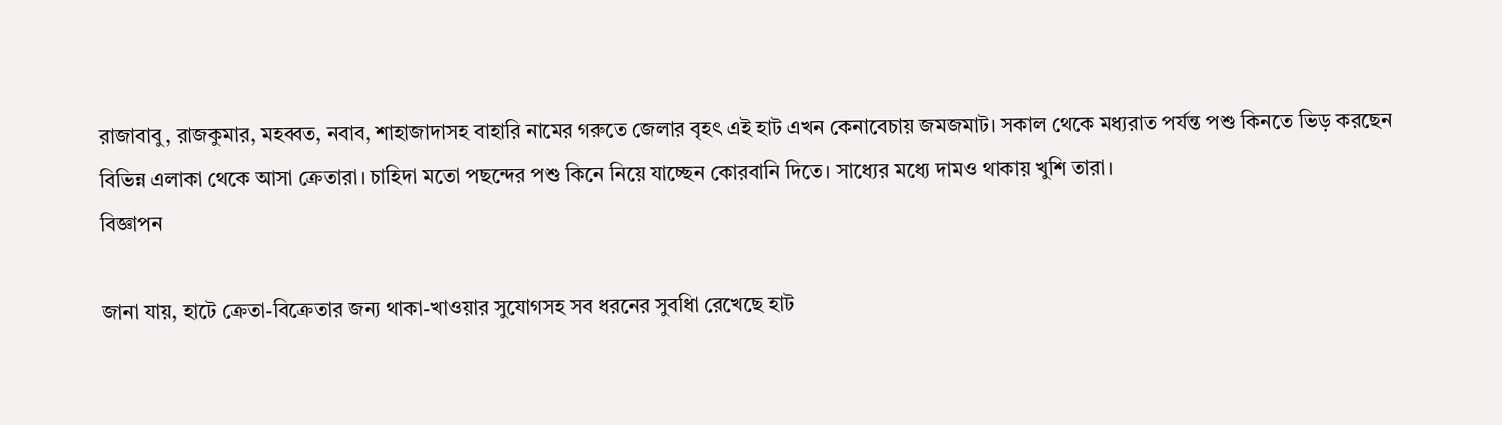রাজাবাবু, রাজকুমার, মহব্বত, নবাব, শাহাজাদাসহ বাহারি নামের গরুতে জেলার বৃহৎ এই হাট এখন কেনাবেচায় জমজমাট। সকাল থেকে মধ্যরাত পর্যন্ত পশু কিনতে ভিড় করছেন বিভিন্ন এলাকা থেকে আসা ক্রেতারা। চাহিদা মতো পছন্দের পশু কিনে নিয়ে যাচ্ছেন কোরবানি দিতে। সাধ্যের মধ্যে দামও থাকায় খুশি তারা।
বিজ্ঞাপন

জানা যায়, হাটে ক্রেতা-বিক্রেতার জন্য থাকা-খাওয়ার সুযোগসহ সব ধরনের সুবধিা রেখেছে হাট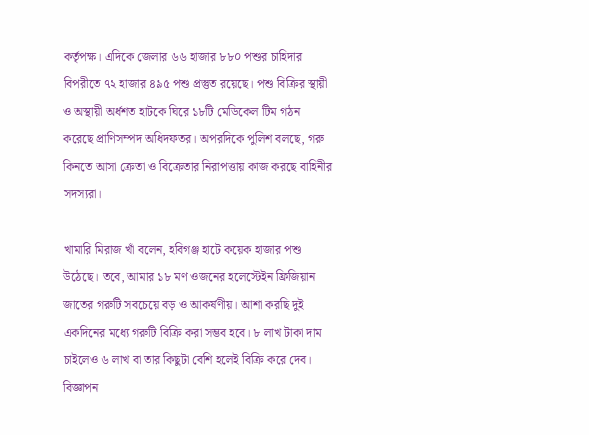কর্তৃপক্ষ। এদিকে জেলার ৬৬ হাজার ৮৮০ পশুর চাহিদার বিপরীতে ৭২ হাজার ৪৯৫ পশু প্রস্তুত রয়েছে। পশু বিক্রির স্থায়ী ও অস্থায়ী অর্ধশত হাটকে ঘিরে ১৮টি মেডিকেল টিম গঠন করেছে প্রাণিসম্পদ অধিদফতর। অপরদিকে পুলিশ বলছে, গরু কিনতে আসা ক্রেতা ও বিক্রেতার নিরাপত্তায় কাজ করছে বাহিনীর সদস্যরা।

খামারি মিরাজ খাঁ বলেন, হবিগঞ্জ হাটে কয়েক হাজার পশু উঠেছে। তবে, আমার ১৮ মণ ওজনের হলেস্টেইন ফ্রিজিয়ান জাতের গরুটি সবচেয়ে বড় ও আকর্ষণীয়। আশা করছি দুই একদিনের মধ্যে গরুটি বিক্রি করা সম্ভব হবে। ৮ লাখ টাকা দাম চাইলেও ৬ লাখ বা তার কিছুটা বেশি হলেই বিক্রি করে দেব।
বিজ্ঞাপন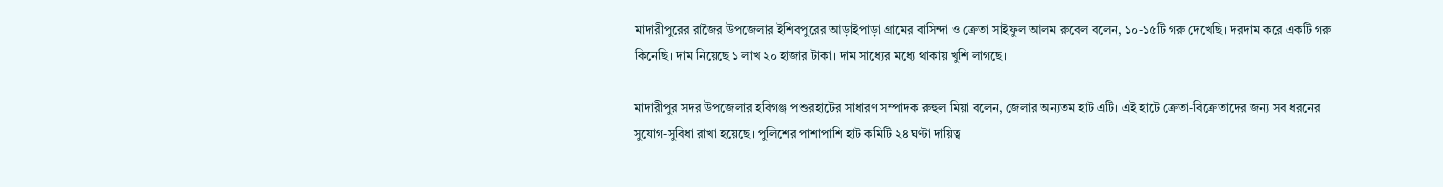মাদারীপুরের রাজৈর উপজেলার ইশিবপুরের আড়াইপাড়া গ্রামের বাসিন্দা ও ক্রেতা সাইফুল আলম রুবেল বলেন, ১০-১৫টি গরু দেখেছি। দরদাম করে একটি গরু কিনেছি। দাম নিয়েছে ১ লাখ ২০ হাজার টাকা। দাম সাধ্যের মধ্যে থাকায় খুশি লাগছে।

মাদারীপুর সদর উপজেলার হবিগঞ্জ পশুরহাটের সাধারণ সম্পাদক রুহুল মিয়া বলেন, জেলার অন্যতম হাট এটি। এই হাটে ক্রেতা-বিক্রেতাদের জন্য সব ধরনের সুযোগ-সুবিধা রাখা হয়েছে। পুলিশের পাশাপাশি হাট কমিটি ২৪ ঘণ্টা দায়িত্ব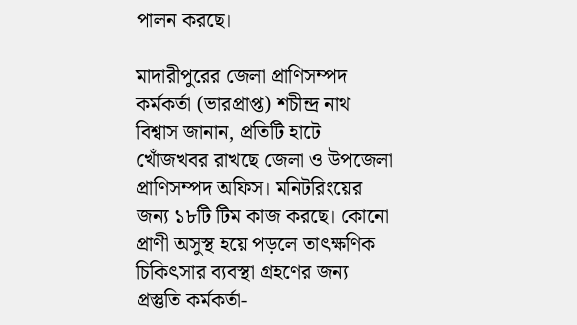পালন করছে।

মাদারীপুরের জেলা প্রাণিসম্পদ কর্মকর্তা (ভারপ্রাপ্ত) শচীন্দ্র নাথ বিশ্বাস জানান, প্রতিটি হাটে খোঁজখবর রাখছে জেলা ও উপজেলা প্রাণিসম্পদ অফিস। মনিটরিংয়ের জন্য ১৮টি টিম কাজ করছে। কোনো প্রাণী অসুস্থ হয়ে পড়লে তাৎক্ষণিক চিকিৎসার ব্যবস্থা গ্রহণের জন্য প্রস্তুতি কর্মকর্তা-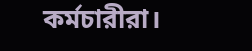কর্মচারীরা।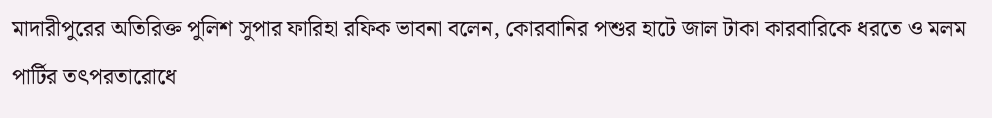মাদারীপুরের অতিরিক্ত পুলিশ সুপার ফারিহা রফিক ভাবনা বলেন, কোরবানির পশুর হাটে জাল টাকা কারবারিকে ধরতে ও মলম পার্টির তৎপরতারোধে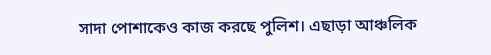সাদা পোশাকেও কাজ করছে পুলিশ। এছাড়া আঞ্চলিক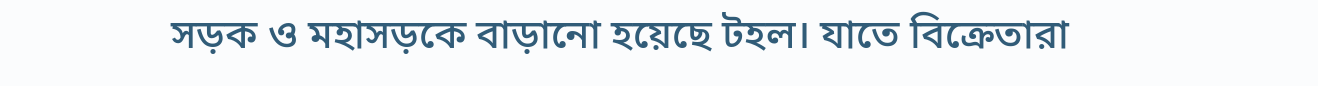সড়ক ও মহাসড়কে বাড়ানো হয়েছে টহল। যাতে বিক্রেতারা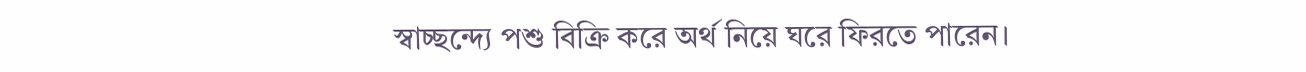স্বাচ্ছন্দ্যে পশু বিক্রি করে অর্থ নিয়ে ঘরে ফিরতে পারেন।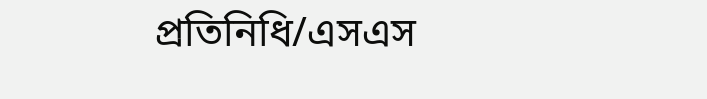প্রতিনিধি/এসএস